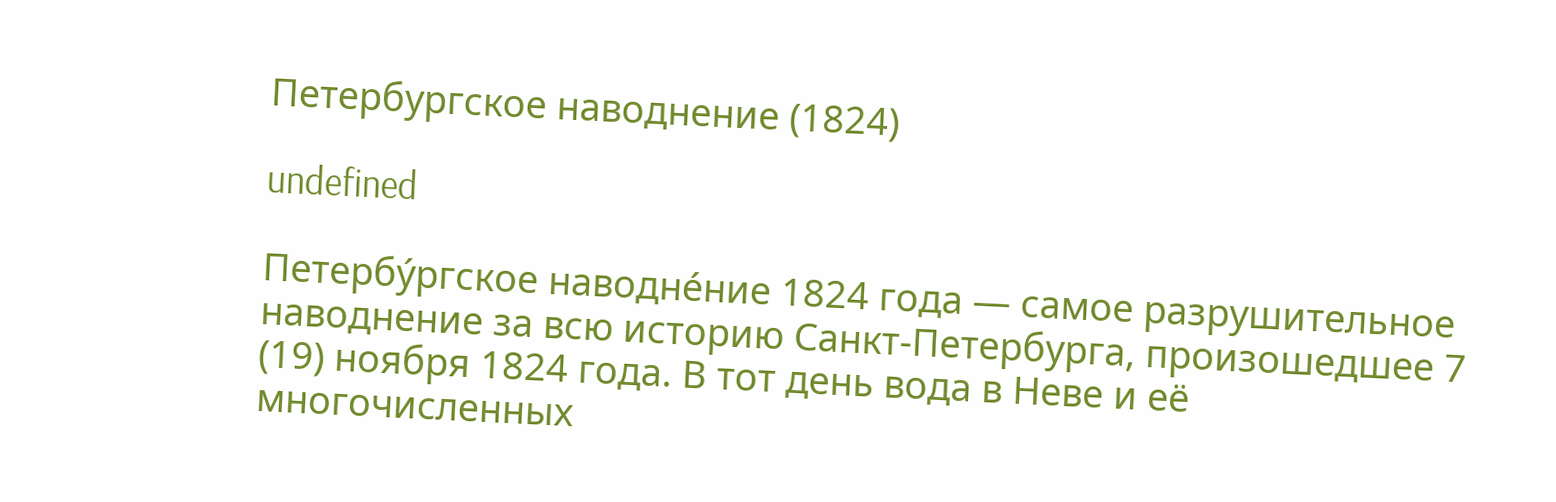Петербургское наводнение (1824)

undefined

Петербу́ргское наводне́ние 1824 года — самое разрушительное наводнение за всю историю Санкт-Петербурга, произошедшее 7 (19) ноября 1824 года. В тот день вода в Неве и её многочисленных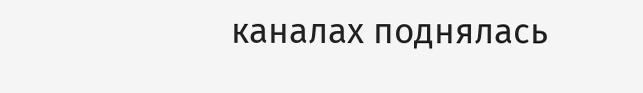каналах поднялась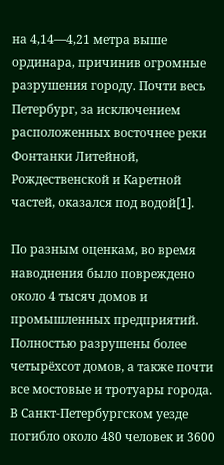на 4,14—4,21 метра выше ординара, причинив огромные разрушения городу. Почти весь Петербург, за исключением расположенных восточнее реки Фонтанки Литейной, Рождественской и Каретной частей, оказался под водой[1].

По разным оценкам, во время наводнения было повреждено около 4 тысяч домов и промышленных предприятий. Полностью разрушены более четырёхсот домов, а также почти все мостовые и тротуары города. В Санкт-Петербургском уезде погибло около 480 человек и 3600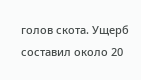голов скота. Ущерб составил около 20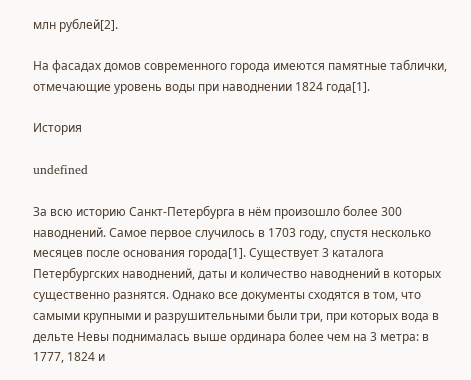млн рублей[2].

На фасадах домов современного города имеются памятные таблички, отмечающие уровень воды при наводнении 1824 года[1].

История

undefined

За всю историю Санкт-Петербурга в нём произошло более 300 наводнений. Самое первое случилось в 1703 году, спустя несколько месяцев после основания города[1]. Существует 3 каталога Петербургских наводнений, даты и количество наводнений в которых существенно разнятся. Однако все документы сходятся в том, что самыми крупными и разрушительными были три, при которых вода в дельте Невы поднималась выше ординара более чем на 3 метра: в 1777, 1824 и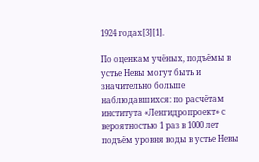1924 годах[3][1].

По оценкам учёных, подъёмы в устье Невы могут быть и значительно больше наблюдавшихся: по расчётам института «Ленгидропроект» с вероятностью 1 раз в 1000 лет подъём уровня воды в устье Невы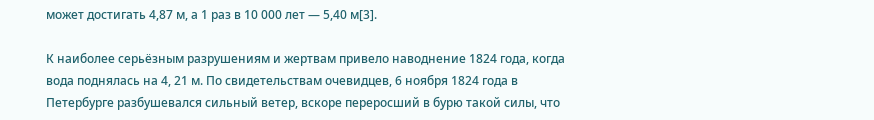может достигать 4,87 м, а 1 раз в 10 000 лет — 5,40 м[3].

К наиболее серьёзным разрушениям и жертвам привело наводнение 1824 года, когда вода поднялась на 4, 21 м. По свидетельствам очевидцев, 6 ноября 1824 года в Петербурге разбушевался сильный ветер, вскоре переросший в бурю такой силы, что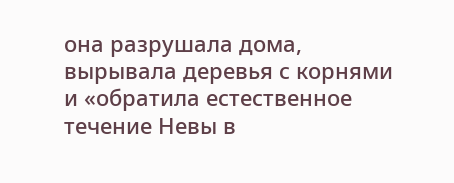она разрушала дома, вырывала деревья с корнями и «обратила естественное течение Невы в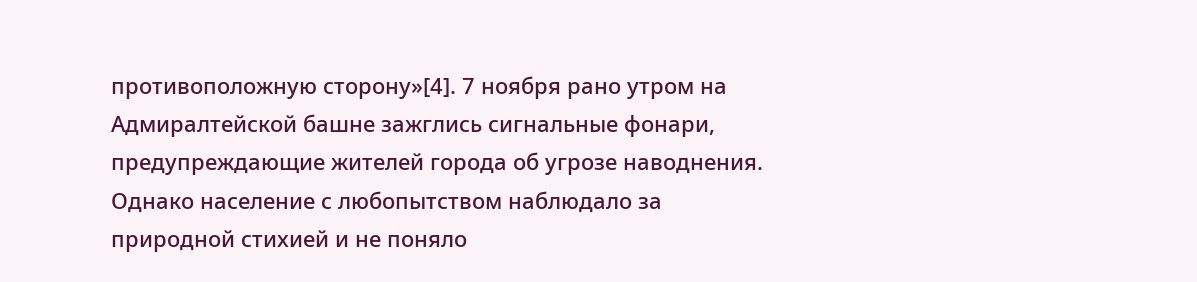противоположную сторону»[4]. 7 ноября рано утром на Адмиралтейской башне зажглись сигнальные фонари, предупреждающие жителей города об угрозе наводнения. Однако население с любопытством наблюдало за природной стихией и не поняло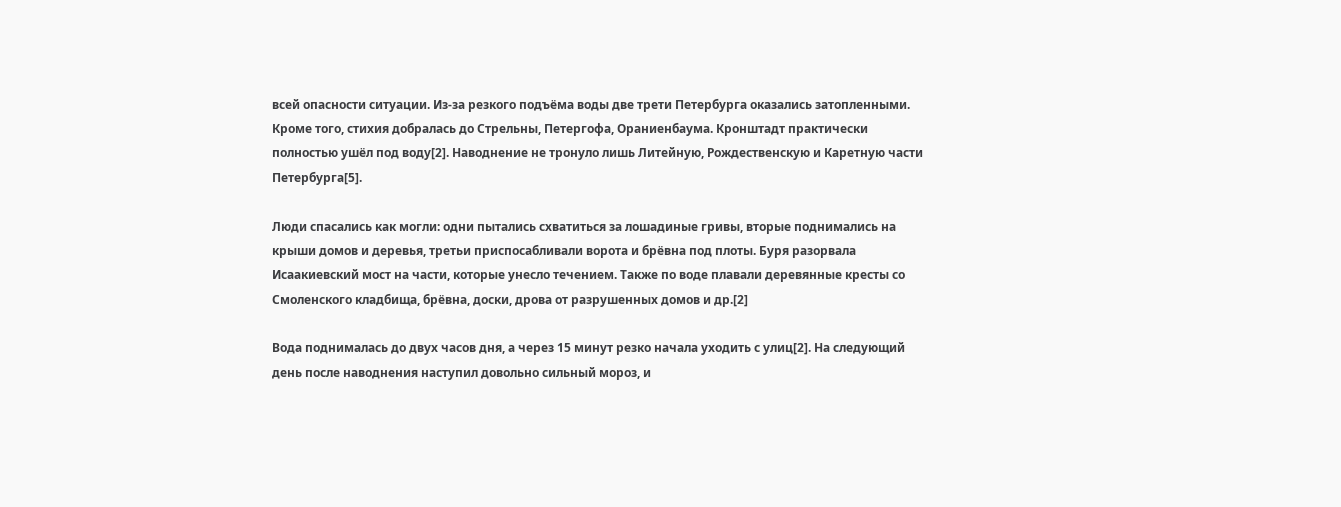всей опасности ситуации. Из-за резкого подъёма воды две трети Петербурга оказались затопленными. Кроме того, стихия добралась до Стрельны, Петергофа, Ораниенбаума. Кронштадт практически полностью ушёл под воду[2]. Наводнение не тронуло лишь Литейную, Рождественскую и Каретную части Петербурга[5].

Люди спасались как могли: одни пытались схватиться за лошадиные гривы, вторые поднимались на крыши домов и деревья, третьи приспосабливали ворота и брёвна под плоты. Буря разорвала Исаакиевский мост на части, которые унесло течением. Также по воде плавали деревянные кресты со Смоленского кладбища, брёвна, доски, дрова от разрушенных домов и др.[2]

Вода поднималась до двух часов дня, а через 15 минут резко начала уходить с улиц[2]. На следующий день после наводнения наступил довольно сильный мороз, и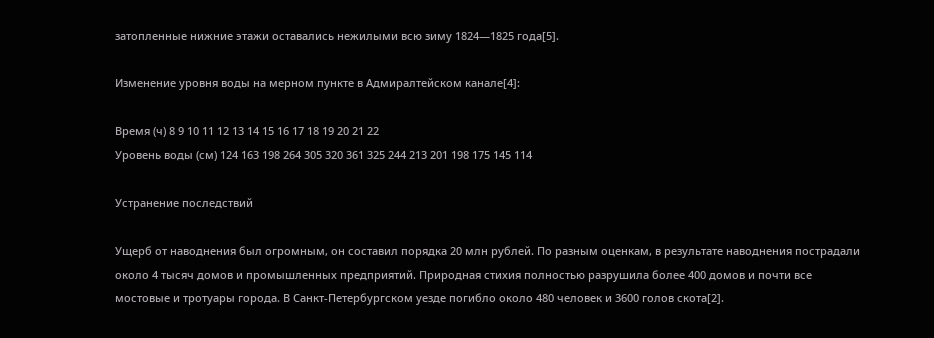затопленные нижние этажи оставались нежилыми всю зиму 1824—1825 года[5].

Изменение уровня воды на мерном пункте в Адмиралтейском канале[4]:

Время (ч) 8 9 10 11 12 13 14 15 16 17 18 19 20 21 22
Уровень воды (см) 124 163 198 264 305 320 361 325 244 213 201 198 175 145 114

Устранение последствий

Ущерб от наводнения был огромным, он составил порядка 20 млн рублей. По разным оценкам, в результате наводнения пострадали около 4 тысяч домов и промышленных предприятий. Природная стихия полностью разрушила более 400 домов и почти все мостовые и тротуары города. В Санкт-Петербургском уезде погибло около 480 человек и 3600 голов скота[2].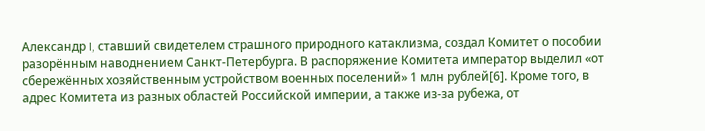Александр I, ставший свидетелем страшного природного катаклизма, создал Комитет о пособии разорённым наводнением Санкт-Петербурга. В распоряжение Комитета император выделил «от сбережённых хозяйственным устройством военных поселений» 1 млн рублей[6]. Кроме того, в адрес Комитета из разных областей Российской империи, а также из-за рубежа, от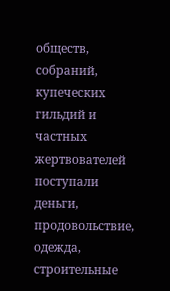обществ, собраний, купеческих гильдий и частных жертвователей поступали деньги, продовольствие, одежда, строительные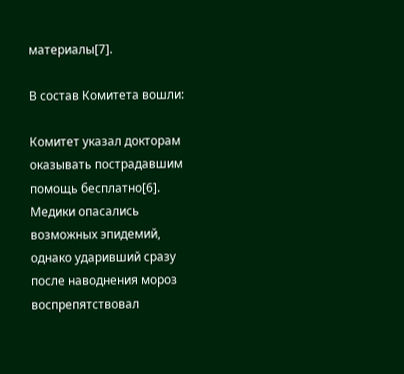материалы[7].

В состав Комитета вошли:

Комитет указал докторам оказывать пострадавшим помощь бесплатно[6]. Медики опасались возможных эпидемий, однако ударивший сразу после наводнения мороз воспрепятствовал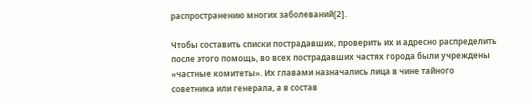распространению многих заболеваний[2].

Чтобы составить списки пострадавших, проверить их и адресно распределить после этого помощь, во всех пострадавших частях города были учреждены «частные комитеты». Их главами назначались лица в чине тайного советника или генерала, а в состав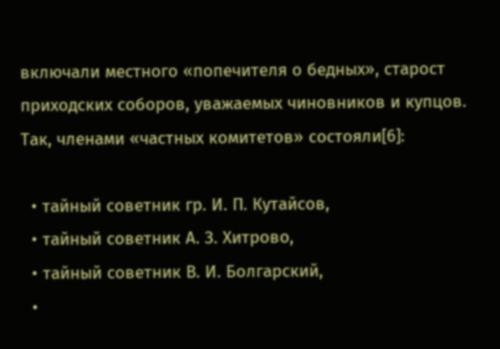включали местного «попечителя о бедных», старост приходских соборов, уважаемых чиновников и купцов. Так, членами «частных комитетов» состояли[6]:

  • тайный советник гр. И. П. Кутайсов,
  • тайный советник А. З. Хитрово,
  • тайный советник В. И. Болгарский,
  •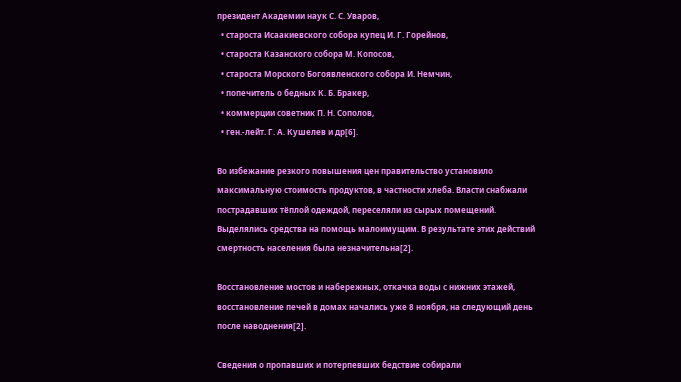президент Академии наук С. С. Уваров,
  • староста Исаакиевского собора купец И. Г. Горейнов,
  • староста Казанского собора М. Копосов,
  • староста Морского Богоявленского собора И. Немчин,
  • попечитель о бедных К. Б. Бракер,
  • коммерции советник П. Н. Сополов,
  • ген.-лейт. Г. А. Кушелев и др[6].

Во избежание резкого повышения цен правительство установило максимальную стоимость продуктов, в частности хлеба. Власти снабжали пострадавших тёплой одеждой, переселяли из сырых помещений. Выделялись средства на помощь малоимущим. В результате этих действий смертность населения была незначительна[2].

Восстановление мостов и набережных, откачка воды с нижних этажей, восстановление печей в домах начались уже 8 ноября, на следующий день после наводнения[2].

Сведения о пропавших и потерпевших бедствие собирали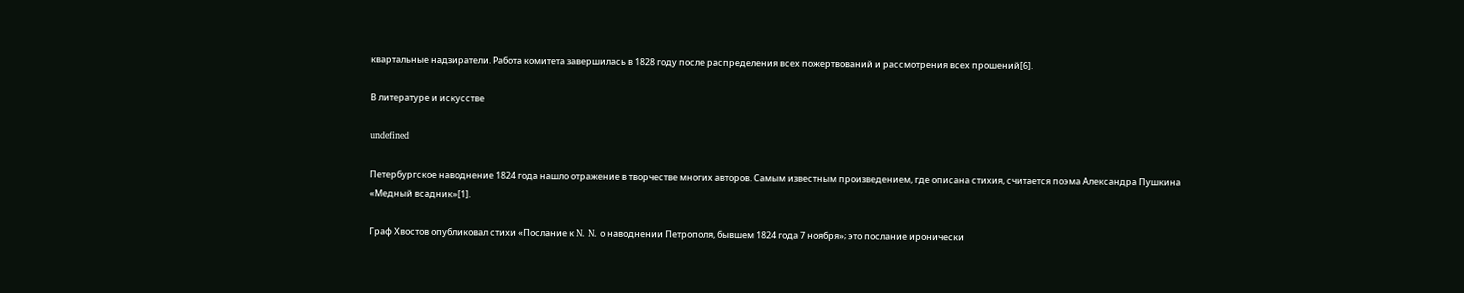квартальные надзиратели. Работа комитета завершилась в 1828 году после распределения всех пожертвований и рассмотрения всех прошений[6].

В литературе и искусстве

undefined

Петербургское наводнение 1824 года нашло отражение в творчестве многих авторов. Самым известным произведением, где описана стихия, считается поэма Александра Пушкина «Медный всадник»[1].

Граф Хвостов опубликовал стихи «Послание к N. N. о наводнении Петрополя, бывшем 1824 года 7 ноября»; это послание иронически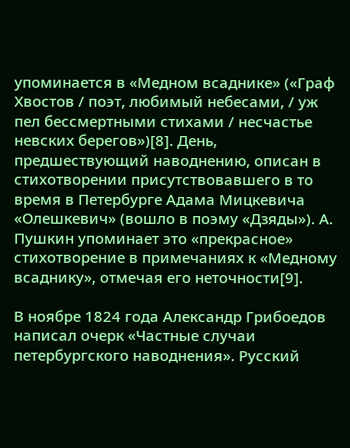упоминается в «Медном всаднике» («Граф Хвостов / поэт, любимый небесами, / уж пел бессмертными стихами / несчастье невских берегов»)[8]. День, предшествующий наводнению, описан в стихотворении присутствовавшего в то время в Петербурге Адама Мицкевича «Олешкевич» (вошло в поэму «Дзяды»). А. Пушкин упоминает это «прекрасное» стихотворение в примечаниях к «Медному всаднику», отмечая его неточности[9].

В ноябре 1824 года Александр Грибоедов написал очерк «Частные случаи петербургского наводнения». Русский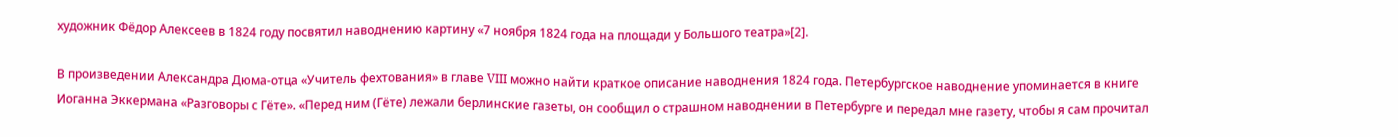художник Фёдор Алексеев в 1824 году посвятил наводнению картину «7 ноября 1824 года на площади у Большого театра»[2].

В произведении Александра Дюма-отца «Учитель фехтования» в главе VIII можно найти краткое описание наводнения 1824 года. Петербургское наводнение упоминается в книге Иоганна Эккермана «Разговоры с Гёте». «Перед ним (Гёте) лежали берлинские газеты, он сообщил о страшном наводнении в Петербурге и передал мне газету, чтобы я сам прочитал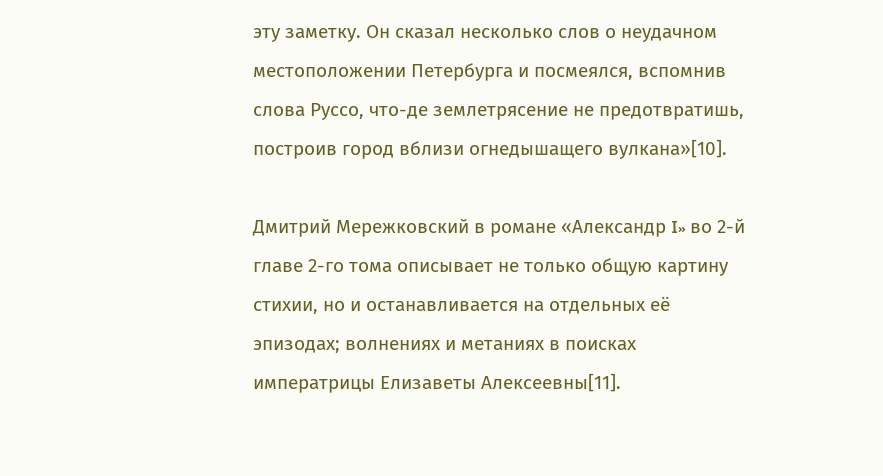эту заметку. Он сказал несколько слов о неудачном местоположении Петербурга и посмеялся, вспомнив слова Руссо, что-де землетрясение не предотвратишь, построив город вблизи огнедышащего вулкана»[10].

Дмитрий Мережковский в романе «Александр I» во 2-й главе 2-го тома описывает не только общую картину стихии, но и останавливается на отдельных её эпизодах; волнениях и метаниях в поисках императрицы Елизаветы Алексеевны[11].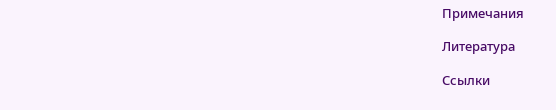Примечания

Литература

Ссылки